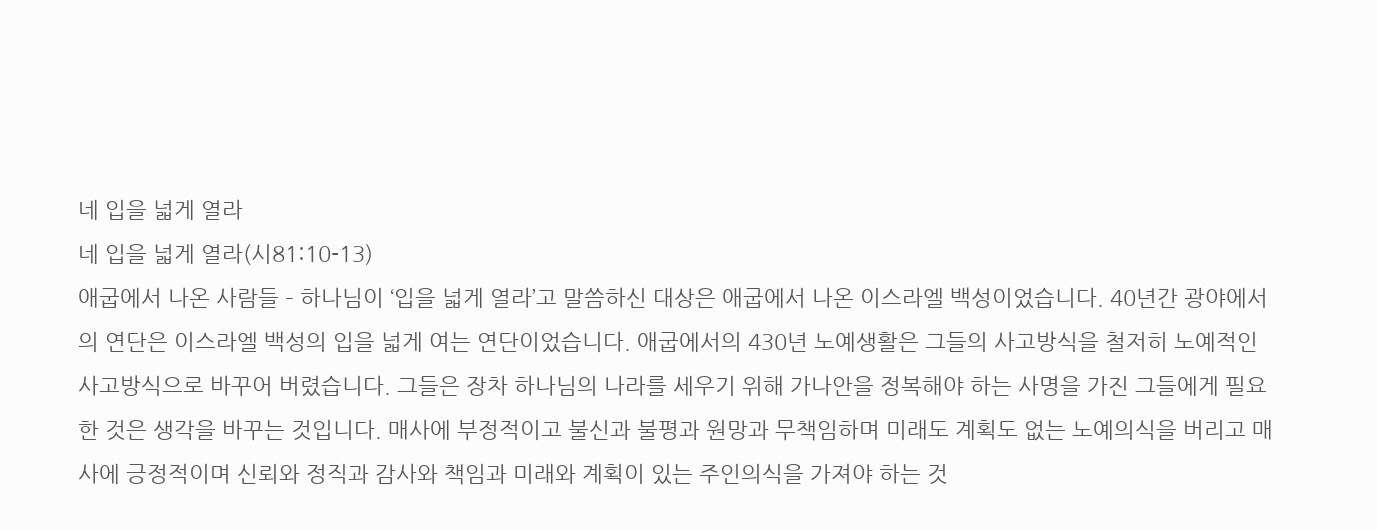네 입을 넓게 열라
네 입을 넓게 열라(시81:10-13)
애굽에서 나온 사람들 – 하나님이 ‘입을 넓게 열라’고 말씀하신 대상은 애굽에서 나온 이스라엘 백성이었습니다. 40년간 광야에서의 연단은 이스라엘 백성의 입을 넓게 여는 연단이었습니다. 애굽에서의 430년 노예생활은 그들의 사고방식을 철저히 노예적인 사고방식으로 바꾸어 버렸습니다. 그들은 장차 하나님의 나라를 세우기 위해 가나안을 정복해야 하는 사명을 가진 그들에게 필요한 것은 생각을 바꾸는 것입니다. 매사에 부정적이고 불신과 불평과 원망과 무책임하며 미래도 계획도 없는 노예의식을 버리고 매사에 긍정적이며 신뢰와 정직과 감사와 책임과 미래와 계획이 있는 주인의식을 가져야 하는 것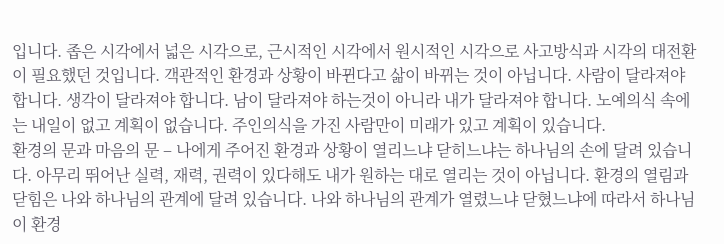입니다. 좁은 시각에서 넓은 시각으로, 근시적인 시각에서 원시적인 시각으로 사고방식과 시각의 대전환이 필요했던 것입니다. 객관적인 환경과 상황이 바뀐다고 삶이 바뀌는 것이 아닙니다. 사람이 달라져야 합니다. 생각이 달라져야 합니다. 남이 달라져야 하는것이 아니라 내가 달라져야 합니다. 노예의식 속에는 내일이 없고 계획이 없습니다. 주인의식을 가진 사람만이 미래가 있고 계획이 있습니다.
환경의 문과 마음의 문 – 나에게 주어진 환경과 상황이 열리느냐 닫히느냐는 하나님의 손에 달려 있습니다. 아무리 뛰어난 실력, 재력, 권력이 있다해도 내가 원하는 대로 열리는 것이 아닙니다. 환경의 열림과 닫힘은 나와 하나님의 관계에 달려 있습니다. 나와 하나님의 관계가 열렸느냐 닫혔느냐에 따라서 하나님이 환경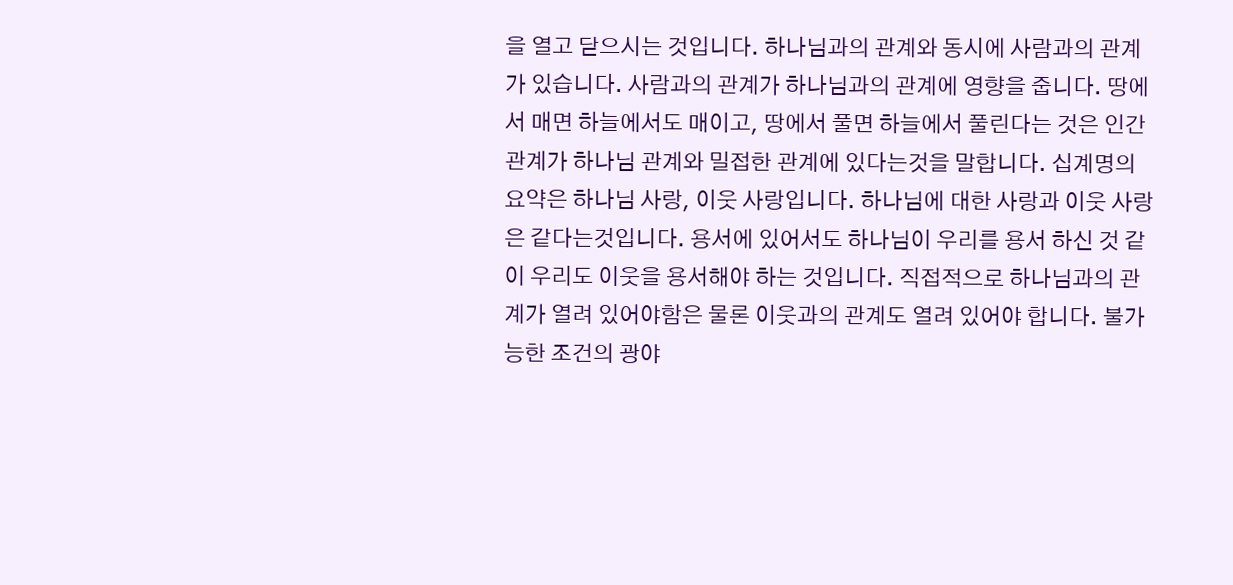을 열고 닫으시는 것입니다. 하나님과의 관계와 동시에 사람과의 관계가 있습니다. 사람과의 관계가 하나님과의 관계에 영향을 줍니다. 땅에서 매면 하늘에서도 매이고, 땅에서 풀면 하늘에서 풀린다는 것은 인간관계가 하나님 관계와 밀접한 관계에 있다는것을 말합니다. 십계명의 요약은 하나님 사랑, 이웃 사랑입니다. 하나님에 대한 사랑과 이웃 사랑은 같다는것입니다. 용서에 있어서도 하나님이 우리를 용서 하신 것 같이 우리도 이웃을 용서해야 하는 것입니다. 직접적으로 하나님과의 관계가 열려 있어야함은 물론 이웃과의 관계도 열려 있어야 합니다. 불가능한 조건의 광야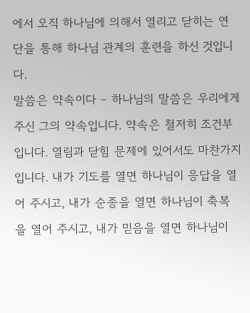에서 오직 하나님에 의해서 열리고 닫히는 연단을 통해 하나님 관계의 훈련을 하신 것입니다.
말씀은 약속이다 – 하나님의 말씀은 우리에게 주신 그의 약속입니다. 약속은 철저히 조건부입니다. 열림과 닫힘 문제에 있어서도 마찬가지입니다. 내가 기도를 열면 하나님이 응답을 열어 주시고, 내가 순종을 열면 하나님이 축복을 열어 주시고, 내가 믿음을 열면 하나님이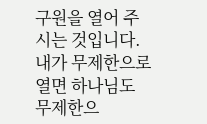구원을 열어 주시는 것입니다. 내가 무제한으로 열면 하나님도 무제한으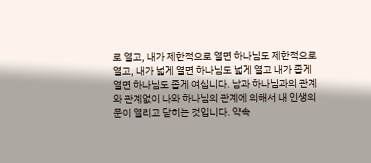로 열고, 내가 제한적으로 열면 하나님도 제한적으로 열고, 내가 넓게 열면 하나님도 넓게 열고 내가 좁게 열면 하나님도 좁게 여십니다. 남과 하나님과의 관계와 관계없이 나와 하나님의 관계에 의해서 내 인생의 문이 열리고 닫히는 것입니다. 약속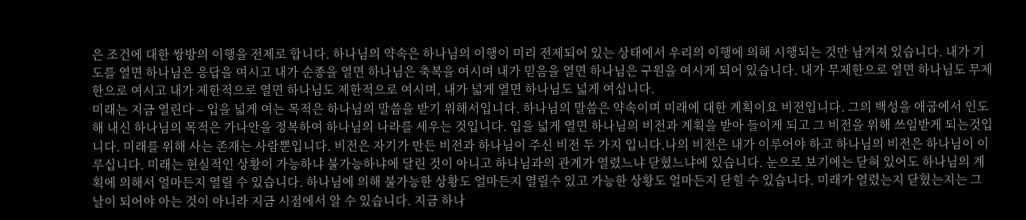은 조건에 대한 쌍방의 이행을 전제로 합니다. 하나님의 약속은 하나님의 이행이 미리 전제되어 있는 상태에서 우리의 이행에 의해 시행되는 것만 남겨져 있습니다. 내가 기도를 열면 하나님은 응답을 여시고 내가 순종을 열면 하나님은 축복을 여시며 내가 믿음을 열면 하나님은 구원을 여시게 되어 있습니다. 내가 무제한으로 열면 하나님도 무제한으로 여시고 내가 제한적으로 열면 하나님도 제한적으로 여시며, 내가 넓게 열면 하나님도 넓게 여십니다.
미래는 지금 열린다 – 입을 넓게 여는 목적은 하나님의 말씀을 받기 위해서입니다. 하나님의 말씀은 약속이며 미래에 대한 계획이요 비전입니다. 그의 백성을 애굽에서 인도해 내신 하나님의 목적은 가나안을 정복하여 하나님의 나라를 세우는 것입니다. 입을 넓게 열면 하나님의 비전과 계획을 받아 들이게 되고 그 비전을 위해 쓰임받게 되는것입니다. 미래를 위해 사는 존재는 사람뿐입니다. 비전은 자기가 만든 비전과 하나님이 주신 비전 두 가지 입니다.나의 비전은 내가 이루어야 하고 하나님의 비전은 하나님이 이루십니다. 미래는 현실적인 상황이 가능하냐 불가능하냐에 달린 것이 아니고 하나님과의 관계가 열렸느냐 닫혔느냐에 있습니다. 눈으로 보기에는 닫혀 있어도 하나님의 계획에 의해서 얼마든지 열릴 수 있습니다. 하나님에 의해 불가능한 상황도 얼마든지 열릴수 있고 가능한 상황도 얼마든지 닫힐 수 있습니다. 미래가 열렸는지 닫혔는지는 그 날이 되어야 아는 것이 아니라 지금 시점에서 알 수 있습니다. 지금 하나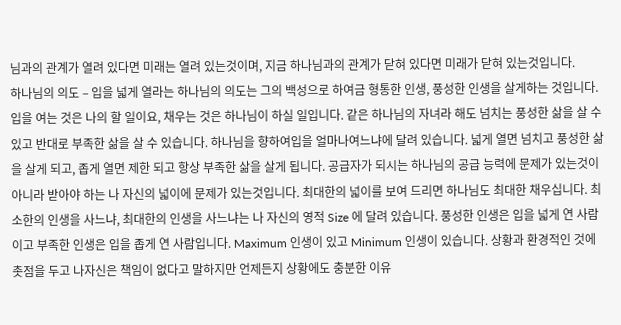님과의 관계가 열려 있다면 미래는 열려 있는것이며, 지금 하나님과의 관계가 닫혀 있다면 미래가 닫혀 있는것입니다.
하나님의 의도 – 입을 넓게 열라는 하나님의 의도는 그의 백성으로 하여금 형통한 인생, 풍성한 인생을 살게하는 것입니다.입을 여는 것은 나의 할 일이요, 채우는 것은 하나님이 하실 일입니다. 같은 하나님의 자녀라 해도 넘치는 풍성한 삶을 살 수 있고 반대로 부족한 삶을 살 수 있습니다. 하나님을 향하여입을 얼마나여느냐에 달려 있습니다. 넓게 열면 넘치고 풍성한 삶을 살게 되고, 좁게 열면 제한 되고 항상 부족한 삶을 살게 됩니다. 공급자가 되시는 하나님의 공급 능력에 문제가 있는것이 아니라 받아야 하는 나 자신의 넓이에 문제가 있는것입니다. 최대한의 넓이를 보여 드리면 하나님도 최대한 채우십니다. 최소한의 인생을 사느냐, 최대한의 인생을 사느냐는 나 자신의 영적 Size 에 달려 있습니다. 풍성한 인생은 입을 넓게 연 사람이고 부족한 인생은 입을 좁게 연 사람입니다. Maximum 인생이 있고 Minimum 인생이 있습니다. 상황과 환경적인 것에 촛점을 두고 나자신은 책임이 없다고 말하지만 언제든지 상황에도 충분한 이유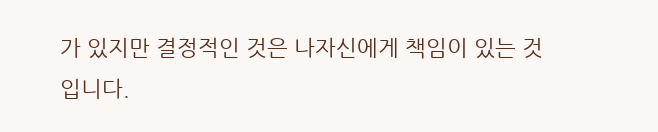가 있지만 결정적인 것은 나자신에게 책임이 있는 것입니다.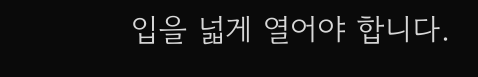입을 넓게 열어야 합니다.